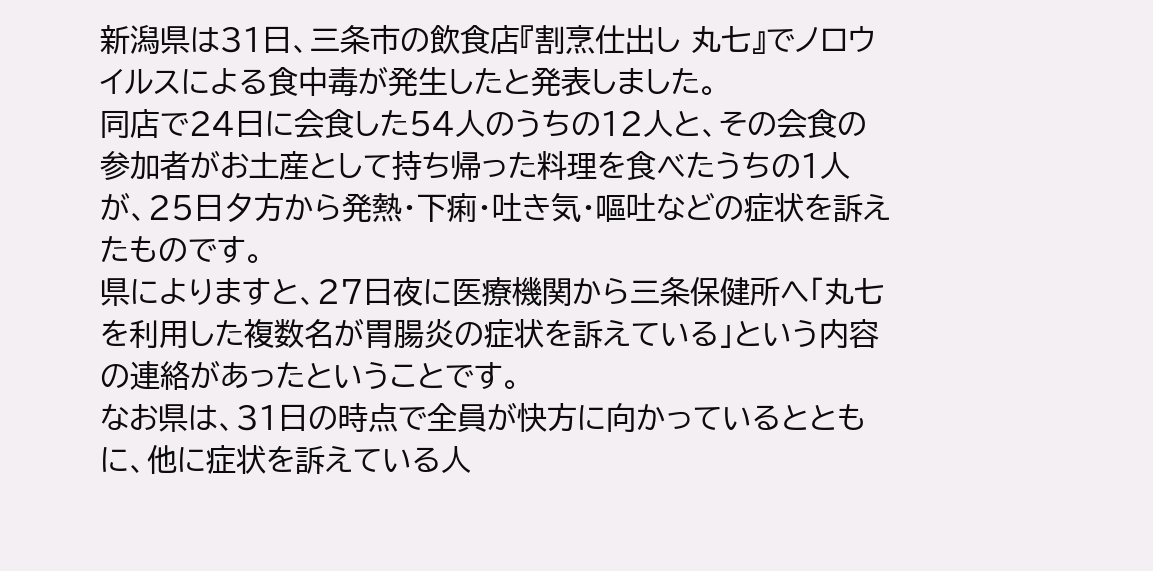新潟県は31日、三条市の飲食店『割烹仕出し 丸七』でノロウイルスによる食中毒が発生したと発表しました。
同店で24日に会食した54人のうちの12人と、その会食の参加者がお土産として持ち帰った料理を食べたうちの1人が、25日夕方から発熱・下痢・吐き気・嘔吐などの症状を訴えたものです。
県によりますと、27日夜に医療機関から三条保健所へ「丸七を利用した複数名が胃腸炎の症状を訴えている」という内容の連絡があったということです。
なお県は、31日の時点で全員が快方に向かっているとともに、他に症状を訴えている人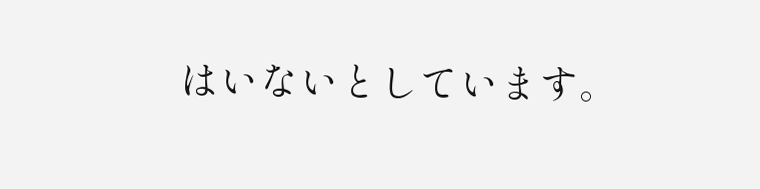はいないとしています。